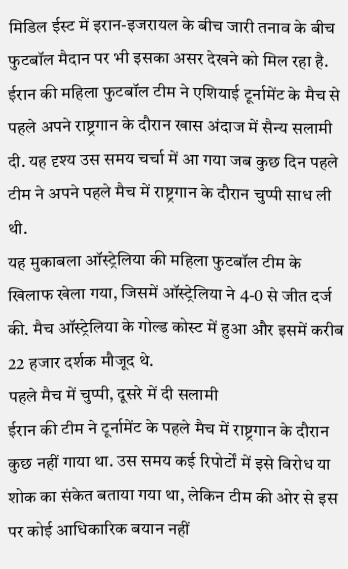मिडिल ईस्ट में इरान-इजरायल के बीच जारी तनाव के बीच फुटबॉल मैदान पर भी इसका असर देखने को मिल रहा है. ईरान की महिला फुटबॉल टीम ने एशियाई टूर्नामेंट के मैच से पहले अपने राष्ट्रगान के दौरान खास अंदाज में सैन्य सलामी दी. यह दृश्य उस समय चर्चा में आ गया जब कुछ दिन पहले टीम ने अपने पहले मैच में राष्ट्रगान के दौरान चुप्पी साध ली थी.
यह मुकाबला ऑस्ट्रेलिया की महिला फुटबॉल टीम के खिलाफ खेला गया, जिसमें ऑस्ट्रेलिया ने 4-0 से जीत दर्ज की. मैच ऑस्ट्रेलिया के गोल्ड कोस्ट में हुआ और इसमें करीब 22 हजार दर्शक मौजूद थे.
पहले मैच में चुप्पी, दूसरे में दी सलामी
ईरान की टीम ने टूर्नामेंट के पहले मैच में राष्ट्रगान के दौरान कुछ नहीं गाया था. उस समय कई रिपोर्टों में इसे विरोध या शोक का संकेत बताया गया था, लेकिन टीम की ओर से इस पर कोई आधिकारिक बयान नहीं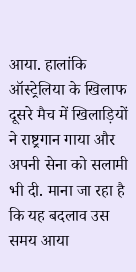आया. हालांकि ऑस्ट्रेलिया के खिलाफ दूसरे मैच में खिलाड़ियों ने राष्ट्रगान गाया और अपनी सेना को सलामी भी दी. माना जा रहा है कि यह बदलाव उस समय आया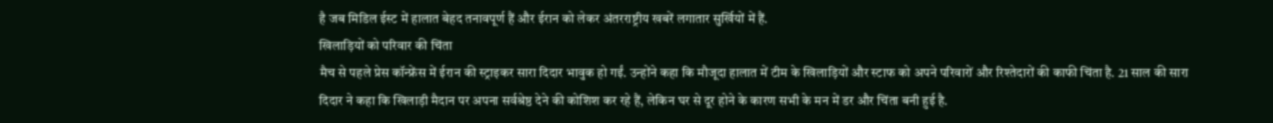है जब मिडिल ईस्ट में हालात बेहद तनावपूर्ण हैं और ईरान को लेकर अंतरराष्ट्रीय खबरें लगातार सुर्खियों में हैं.
खिलाड़ियों को परिवार की चिंता
मैच से पहले प्रेस कॉन्फ्रेंस में ईरान की स्ट्राइकर सारा दिदार भावुक हो गईं. उन्होंने कहा कि मौजूदा हालात में टीम के खिलाड़ियों और स्टाफ को अपने परिवारों और रिश्तेदारों की काफी चिंता है. 21 साल की सारा दिदार ने कहा कि खिलाड़ी मैदान पर अपना सर्वश्रेष्ठ देने की कोशिश कर रहे हैं, लेकिन घर से दूर होने के कारण सभी के मन में डर और चिंता बनी हुई है.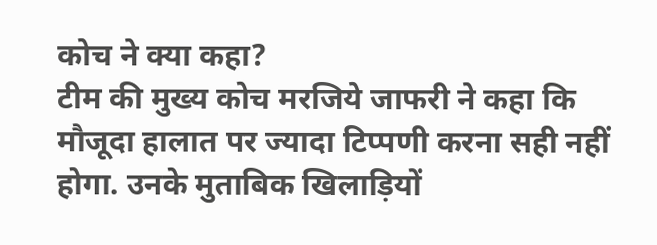कोच ने क्या कहा?
टीम की मुख्य कोच मरजिये जाफरी ने कहा कि मौजूदा हालात पर ज्यादा टिप्पणी करना सही नहीं होगा. उनके मुताबिक खिलाड़ियों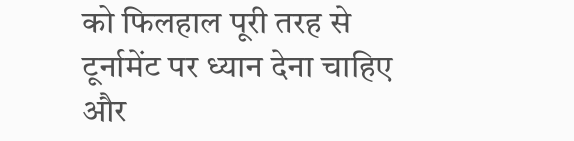को फिलहाल पूरी तरह से टूर्नामेंट पर ध्यान देना चाहिए और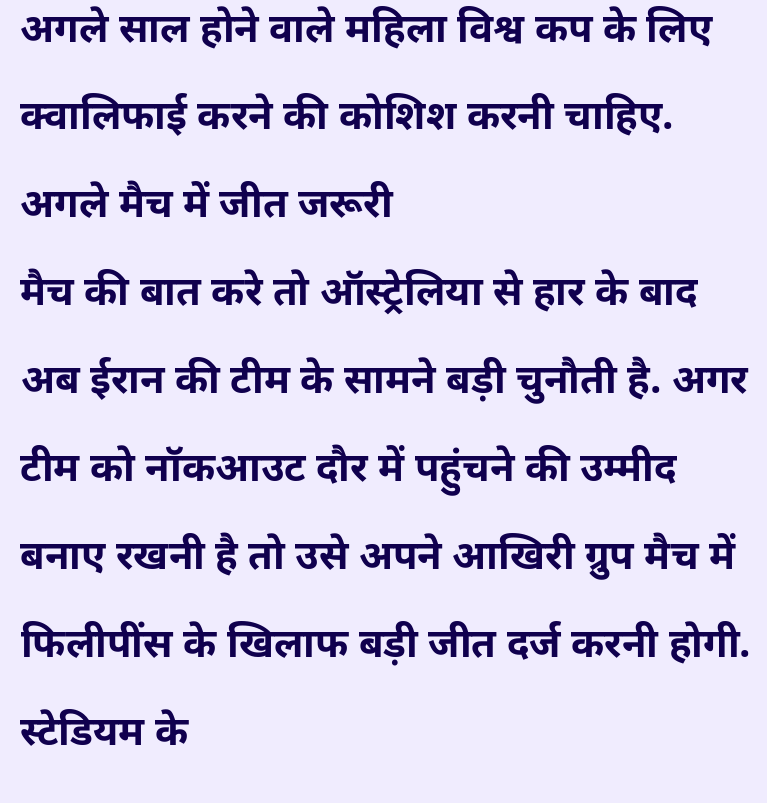अगले साल होने वाले महिला विश्व कप के लिए क्वालिफाई करने की कोशिश करनी चाहिए.
अगले मैच में जीत जरूरी
मैच की बात करे तो ऑस्ट्रेलिया से हार के बाद अब ईरान की टीम के सामने बड़ी चुनौती है. अगर टीम को नॉकआउट दौर में पहुंचने की उम्मीद बनाए रखनी है तो उसे अपने आखिरी ग्रुप मैच में फिलीपींस के खिलाफ बड़ी जीत दर्ज करनी होगी.
स्टेडियम के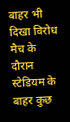बाहर भी दिखा विरोध
मैच के दौरान स्टेडियम के बाहर कुछ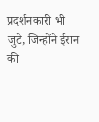प्रदर्शनकारी भी जुटे, जिन्होंने ईरान की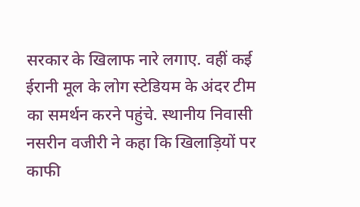सरकार के खिलाफ नारे लगाए. वहीं कई ईरानी मूल के लोग स्टेडियम के अंदर टीम का समर्थन करने पहुंचे. स्थानीय निवासी नसरीन वजीरी ने कहा कि खिलाड़ियों पर काफी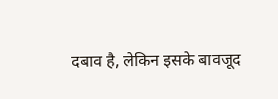दबाव है, लेकिन इसके बावजूद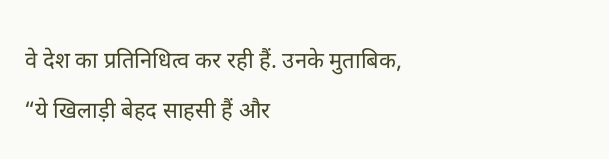वे देश का प्रतिनिधित्व कर रही हैं. उनके मुताबिक, “ये खिलाड़ी बेहद साहसी हैं और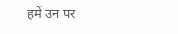हमें उन पर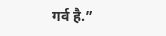गर्व है.”